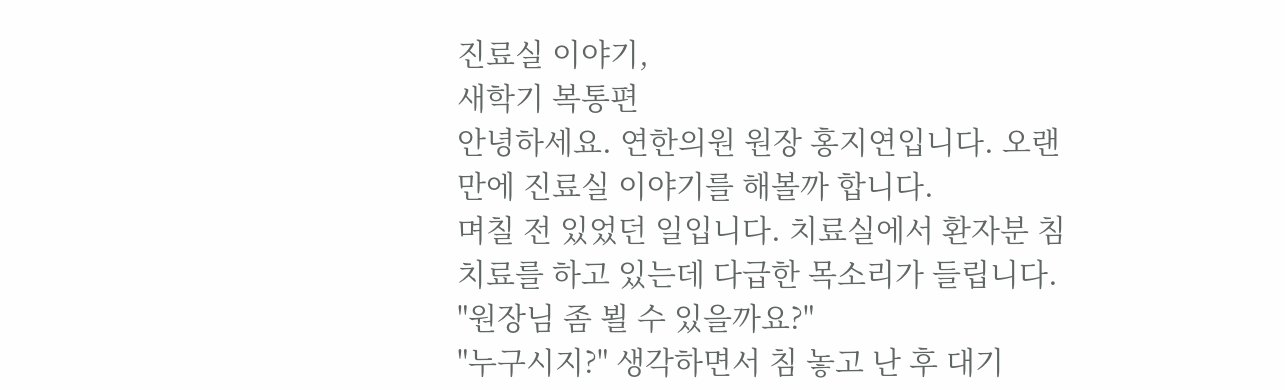진료실 이야기,
새학기 복통편
안녕하세요. 연한의원 원장 홍지연입니다. 오랜만에 진료실 이야기를 해볼까 합니다.
며칠 전 있었던 일입니다. 치료실에서 환자분 침 치료를 하고 있는데 다급한 목소리가 들립니다.
"원장님 좀 뵐 수 있을까요?"
"누구시지?" 생각하면서 침 놓고 난 후 대기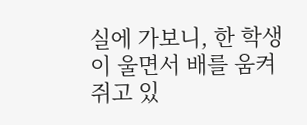실에 가보니, 한 학생이 울면서 배를 움켜쥐고 있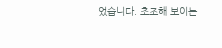었습니다. 초조해 보이는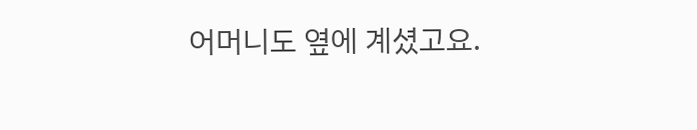어머니도 옆에 계셨고요.